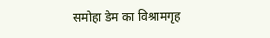समोहा डेम का विश्रामगृह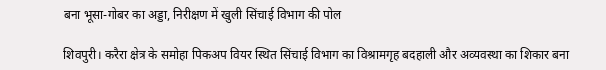बना भूसा-गोबर का अड्डा, निरीक्षण में खुली सिंचाई विभाग की पोल

शिवपुरी। करैरा क्षेत्र के समोहा पिकअप वियर स्थित सिंचाई विभाग का विश्रामगृह बदहाली और अव्यवस्था का शिकार बना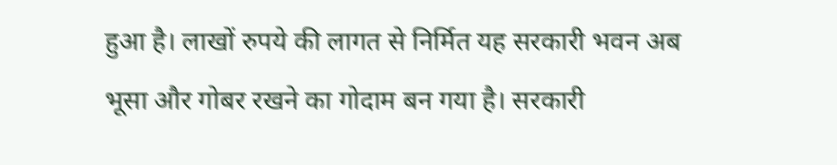हुआ है। लाखों रुपये की लागत से निर्मित यह सरकारी भवन अब भूसा और गोबर रखने का गोदाम बन गया है। सरकारी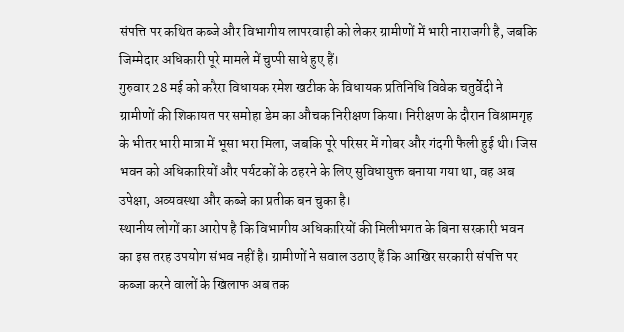संपत्ति पर कथित कब्जे और विभागीय लापरवाही को लेकर ग्रामीणों में भारी नाराजगी है, जबकि जिम्मेदार अधिकारी पूरे मामले में चुप्पी साधे हुए हैं।
गुरुवार 28 मई को करैरा विधायक रमेश खटीक के विधायक प्रतिनिधि विवेक चतुर्वेदी ने ग्रामीणों की शिकायत पर समोहा डेम का औचक निरीक्षण किया। निरीक्षण के दौरान विश्रामगृह के भीतर भारी मात्रा में भूसा भरा मिला, जबकि पूरे परिसर में गोबर और गंदगी फैली हुई थी। जिस भवन को अधिकारियों और पर्यटकों के ठहरने के लिए सुविधायुक्त बनाया गया था, वह अब उपेक्षा, अव्यवस्था और कब्जे का प्रतीक बन चुका है।
स्थानीय लोगों का आरोप है कि विभागीय अधिकारियों की मिलीभगत के बिना सरकारी भवन का इस तरह उपयोग संभव नहीं है। ग्रामीणों ने सवाल उठाए हैं कि आखिर सरकारी संपत्ति पर कब्जा करने वालों के खिलाफ अब तक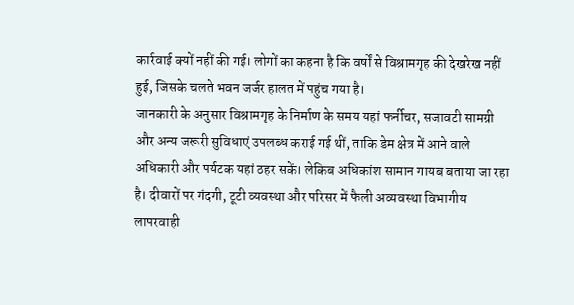कार्रवाई क्यों नहीं की गई। लोगों का कहना है कि वर्षों से विश्रामगृह की देखरेख नहीं हुई, जिसके चलते भवन जर्जर हालत में पहुंच गया है।
जानकारी के अनुसार विश्रामगृह के निर्माण के समय यहां फर्नीचर, सजावटी सामग्री और अन्य जरूरी सुविधाएं उपलब्ध कराई गई थीं, ताकि डेम क्षेत्र में आने वाले अधिकारी और पर्यटक यहां ठहर सकें। लेकिब अधिकांश सामान गायब बताया जा रहा है। दीवारों पर गंदगी, टूटी व्यवस्था और परिसर में फैली अव्यवस्था विभागीय लापरवाही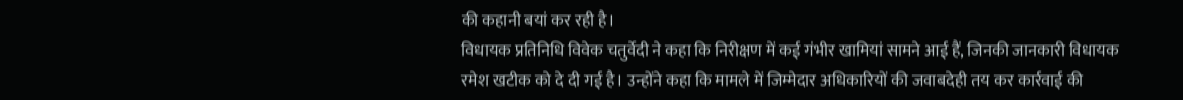की कहानी बयां कर रही है।
विधायक प्रतिनिधि विवेक चतुर्वेदी ने कहा कि निरीक्षण में कई गंभीर खामियां सामने आई हैं, जिनकी जानकारी विधायक रमेश खटीक को दे दी गई है। उन्होंने कहा कि मामले में जिम्मेदार अधिकारियों की जवाबदेही तय कर कार्रवाई की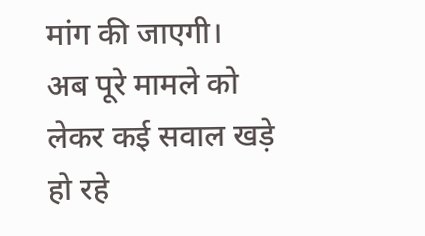मांग की जाएगी।
अब पूरे मामले को लेकर कई सवाल खड़े हो रहे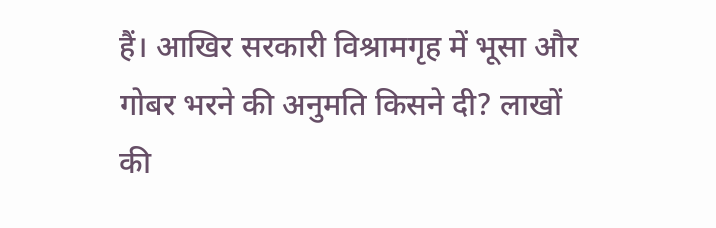हैं। आखिर सरकारी विश्रामगृह में भूसा और गोबर भरने की अनुमति किसने दी? लाखों की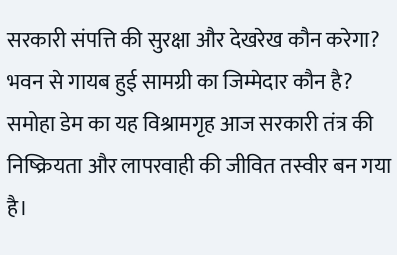सरकारी संपत्ति की सुरक्षा और देखरेख कौन करेगा? भवन से गायब हुई सामग्री का जिम्मेदार कौन है? समोहा डेम का यह विश्रामगृह आज सरकारी तंत्र की निष्क्रियता और लापरवाही की जीवित तस्वीर बन गया है।